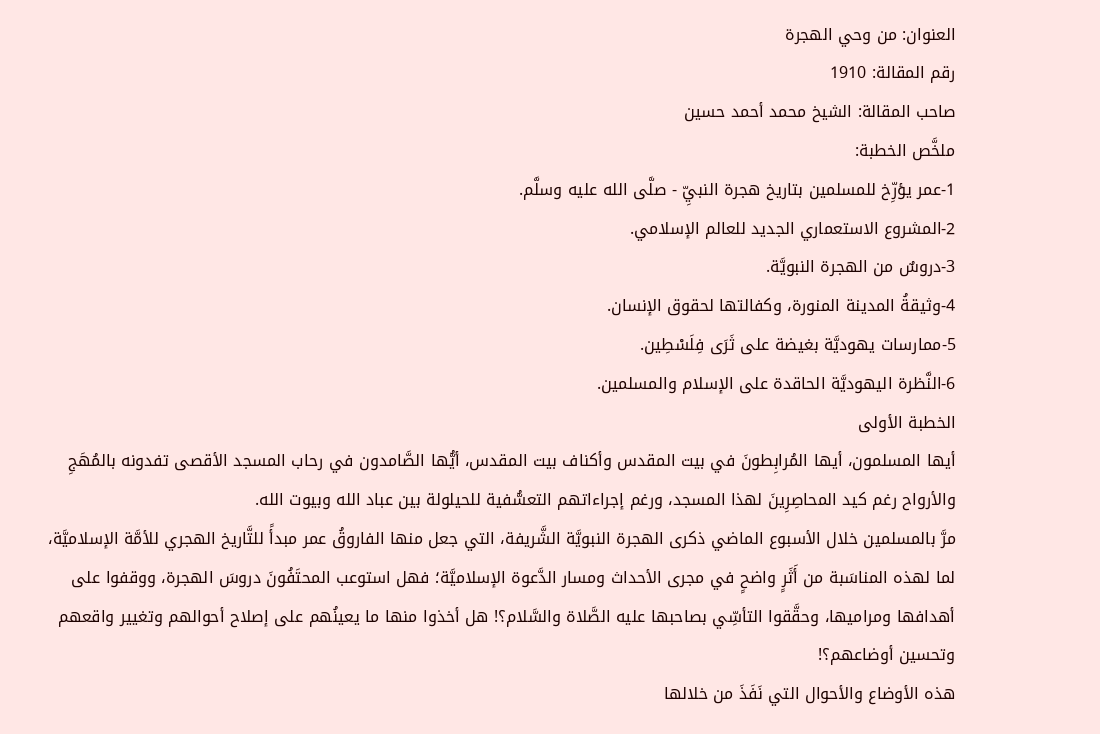العنوان: من وحي الهجرة
رقم المقالة: 1910
صاحب المقالة: الشيخ محمد أحمد حسين
ملخَّص الخطبة:
1-عمر يؤرِّخ للمسلمين بتاريخ هجرة النبيِّ - صلَّى الله عليه وسلَّم.
2-المشروع الاستعماري الجديد للعالم الإسلامي.
3-دروسٌ من الهجرة النبويَّة.
4-وثيقةُ المدينة المنورة، وكفالتها لحقوق الإنسان.
5-ممارسات يهوديَّة بغيضة على ثَرَى فِلَسْطِين.
6-النَّظرة اليهوديَّة الحاقدة على الإسلام والمسلمين.
الخطبة الأولى
أيها المسلمون، أيها المُرابِطونَ في بيت المقدس وأكناف بيت المقدس، أيُّها الصَّامدون في رحاب المسجد الأقصى تفدونه بالمُهَجِ والأرواح رغم كيد المحاصِرِينَ لهذا المسجد، ورغم إجراءاتهم التعسُّفية للحيلولة بين عباد الله وبيوت الله.
مرَّ بالمسلمين خلال الأسبوع الماضي ذكرى الهجرة النبويَّة الشَّريفة، التي جعل منها الفاروقُ عمر مبدأً للتَّاريخ الهجري للأمَّة الإسلاميَّة، لما لهذه المناسَبة من أَثَرٍ واضحٍ في مجرى الأحداث ومسار الدَّعوة الإسلاميَّة؛ فهل استوعب المحتَفُونَ دروسَ الهجرة، ووقفوا على أهدافها ومراميها، وحقَّقوا التأسِّي بصاحبها عليه الصَّلاة والسَّلام؟! هل أخذوا منها ما يعينُهم على إصلاح أحوالهم وتغيير واقعهم وتحسين أوضاعهم؟!
هذه الأوضاع والأحوال التي نَفَذَ من خلالها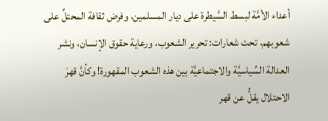أعداء الأمَّة لبسط السَّيطرة على ديار المسلمين، وفرض ثقافة المحتلِّ على شعوبهم، تحت شعارات: تحرير الشعوب، ورعاية حقوق الإنسان، ونشر العدالة السِّياسيَّة والاجتماعيَّة بين هذه الشعوب المقهورة! وكأنَّ قهرَ الاحتلال يقلُّ عن قهر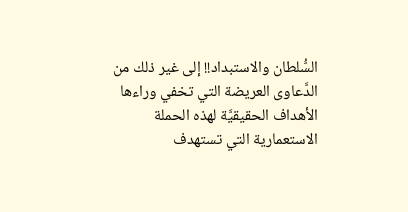السُّلطان والاستبداد!! إلى غير ذلك من الدَّعاوى العريضة التي تخفي وراءها الأهداف الحقيقيَّة لهذه الحملة الاستعمارية التي تستهدف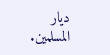ديار المسلمين.